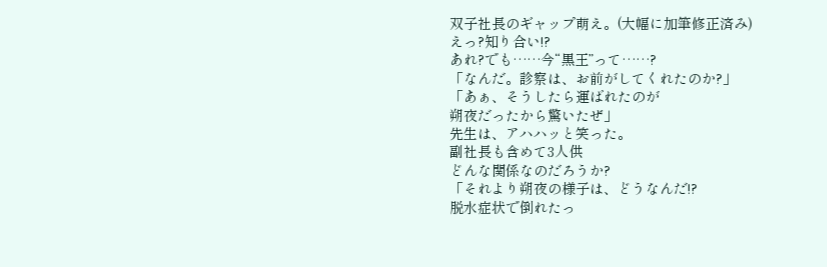双子社長のギャップ萌え。(大幅に加筆修正済み)
えっ?知り合い!?
あれ?でも……今“黒王”って……?
「なんだ。診察は、お前がしてくれたのか?」
「あぁ、そうしたら運ばれたのが
朔夜だったから驚いたぜ」
先生は、アハハッと笑った。
副社長も含めて3人供
どんな関係なのだろうか?
「それより朔夜の様子は、どうなんだ!?
脱水症状で倒れたっ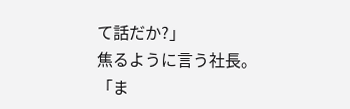て話だか?」
焦るように言う社長。
「ま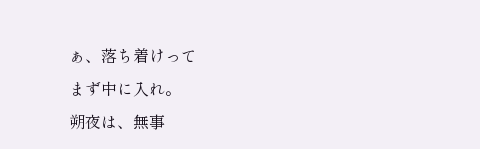ぁ、落ち着けって
まず中に入れ。
朔夜は、無事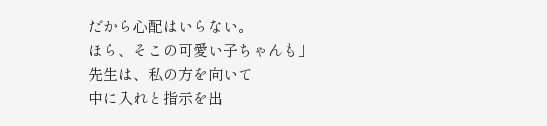だから心配はいらない。
ほら、そこの可愛い子ちゃんも」
先生は、私の方を向いて
中に入れと指示を出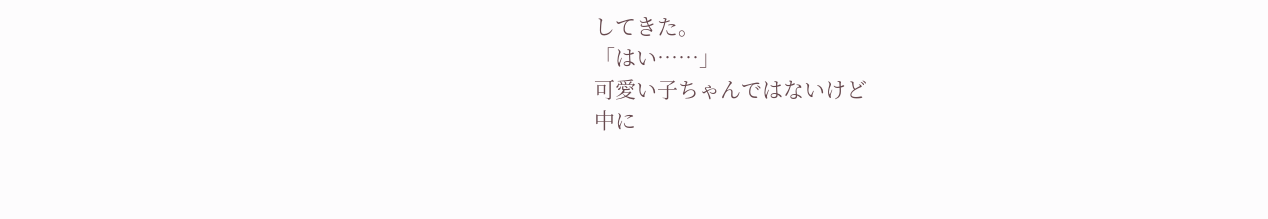してきた。
「はい……」
可愛い子ちゃんではないけど
中に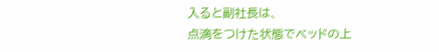入ると副社長は、
点滴をつけた状態でベッドの上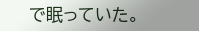で眠っていた。